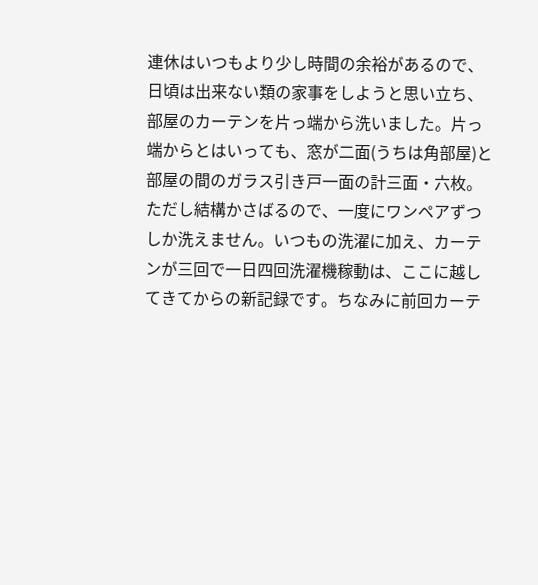連休はいつもより少し時間の余裕があるので、日頃は出来ない類の家事をしようと思い立ち、部屋のカーテンを片っ端から洗いました。片っ端からとはいっても、窓が二面(うちは角部屋)と部屋の間のガラス引き戸一面の計三面・六枚。ただし結構かさばるので、一度にワンペアずつしか洗えません。いつもの洗濯に加え、カーテンが三回で一日四回洗濯機稼動は、ここに越してきてからの新記録です。ちなみに前回カーテ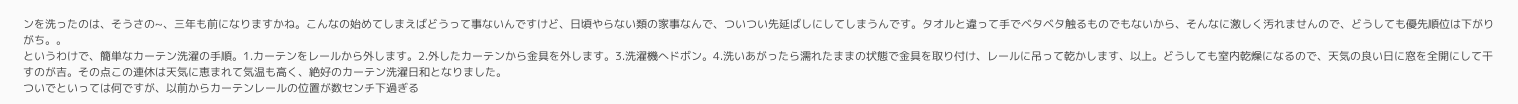ンを洗ったのは、そうさの~、三年も前になりますかね。こんなの始めてしまえばどうって事ないんですけど、日頃やらない類の家事なんで、ついつい先延ばしにしてしまうんです。タオルと違って手でベタベタ触るものでもないから、そんなに激しく汚れませんので、どうしても優先順位は下がりがち。。
というわけで、簡単なカーテン洗濯の手順。1.カーテンをレールから外します。2.外したカーテンから金具を外します。3.洗濯機へドボン。4.洗いあがったら濡れたままの状態で金具を取り付け、レールに吊って乾かします、以上。どうしても室内乾燥になるので、天気の良い日に窓を全開にして干すのが吉。その点この連休は天気に恵まれて気温も高く、絶好のカーテン洗濯日和となりました。
ついでといっては何ですが、以前からカーテンレールの位置が数センチ下過ぎる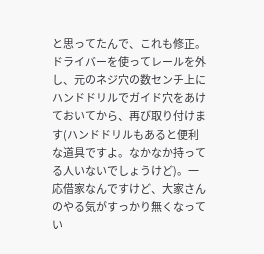と思ってたんで、これも修正。ドライバーを使ってレールを外し、元のネジ穴の数センチ上にハンドドリルでガイド穴をあけておいてから、再び取り付けます(ハンドドリルもあると便利な道具ですよ。なかなか持ってる人いないでしょうけど)。一応借家なんですけど、大家さんのやる気がすっかり無くなってい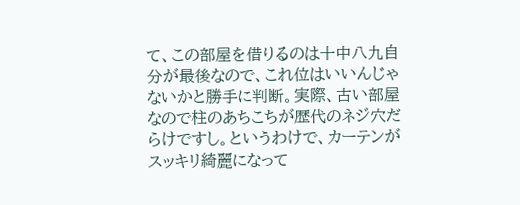て、この部屋を借りるのは十中八九自分が最後なので、これ位はいいんじゃないかと勝手に判断。実際、古い部屋なので柱のあちこちが歴代のネジ穴だらけですし。というわけで、カーテンがスッキリ綺麗になって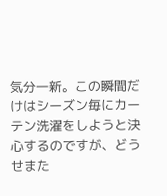気分一新。この瞬間だけはシーズン毎にカーテン洗濯をしようと決心するのですが、どうせまた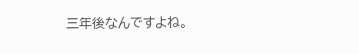三年後なんですよね。